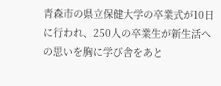青森市の県立保健大学の卒業式が10日に行われ、250人の卒業生が新生活への思いを胸に学び舎をあと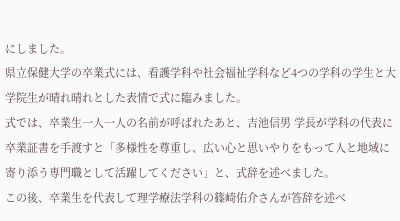にしました。
県立保健大学の卒業式には、看護学科や社会福祉学科など4つの学科の学生と大学院生が晴れ晴れとした表情で式に臨みました。
式では、卒業生一人一人の名前が呼ばれたあと、吉池信男 学長が学科の代表に卒業証書を手渡すと「多様性を尊重し、広い心と思いやりをもって人と地域に寄り添う専門職として活躍してください」と、式辞を述べました。
この後、卒業生を代表して理学療法学科の篠崎佑介さんが答辞を述べ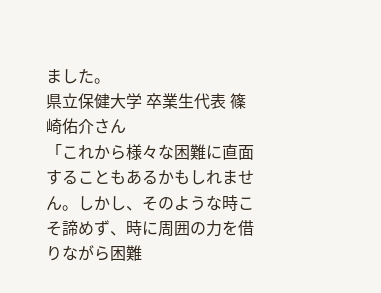ました。
県立保健大学 卒業生代表 篠崎佑介さん
「これから様々な困難に直面することもあるかもしれません。しかし、そのような時こそ諦めず、時に周囲の力を借りながら困難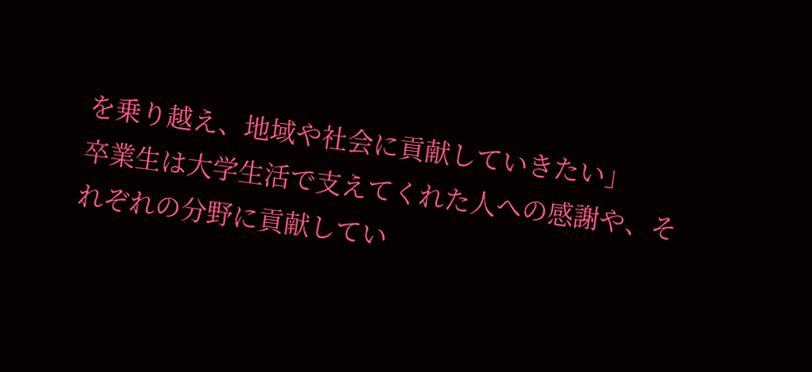を乗り越え、地域や社会に貢献していきたい」
卒業生は大学生活で支えてくれた人への感謝や、それぞれの分野に貢献してい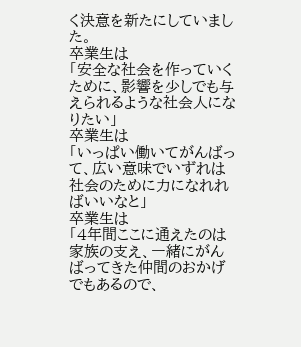く決意を新たにしていました。
卒業生は
「安全な社会を作っていくために、影響を少しでも与えられるような社会人になりたい」
卒業生は
「いっぱい働いてがんばって、広い意味でいずれは社会のために力になれればいいなと」
卒業生は
「4年間ここに通えたのは家族の支え、一緒にがんばってきた仲間のおかげでもあるので、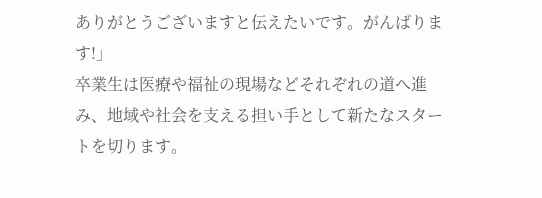ありがとうございますと伝えたいです。がんばります!」
卒業生は医療や福祉の現場などそれぞれの道へ進み、地域や社会を支える担い手として新たなスタートを切ります。